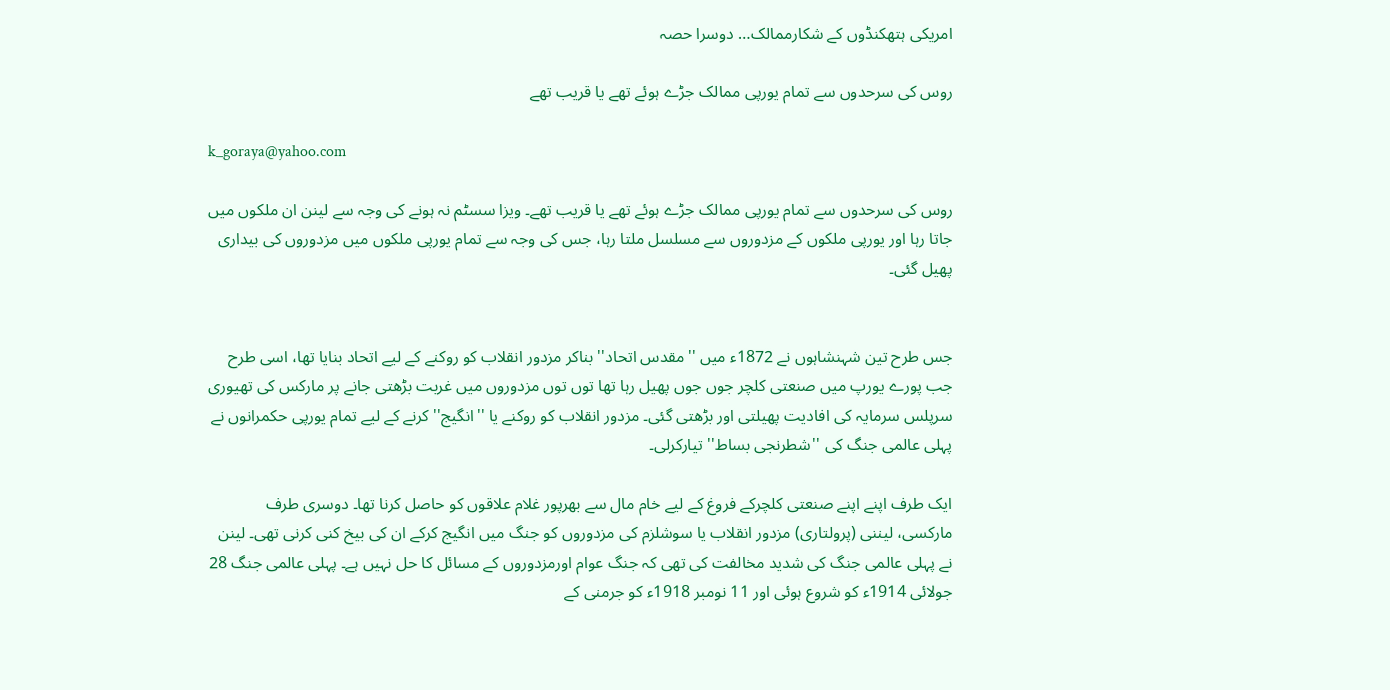امریکی ہتھکنڈوں کے شکارممالک… دوسرا حصہ

روس کی سرحدوں سے تمام یورپی ممالک جڑے ہوئے تھے یا قریب تھے

k_goraya@yahoo.com

روس کی سرحدوں سے تمام یورپی ممالک جڑے ہوئے تھے یا قریب تھے۔ ویزا سسٹم نہ ہونے کی وجہ سے لینن ان ملکوں میں جاتا رہا اور یورپی ملکوں کے مزدوروں سے مسلسل ملتا رہا، جس کی وجہ سے تمام یورپی ملکوں میں مزدوروں کی بیداری پھیل گئی۔


جس طرح تین شہنشاہوں نے 1872ء میں ''مقدس اتحاد'' بناکر مزدور انقلاب کو روکنے کے لیے اتحاد بنایا تھا، اسی طرح جب پورے یورپ میں صنعتی کلچر جوں جوں پھیل رہا تھا توں توں مزدوروں میں غربت بڑھتی جانے پر مارکس کی تھیوری سرپلس سرمایہ کی افادیت پھیلتی اور بڑھتی گئی۔ مزدور انقلاب کو روکنے یا ''انگیج'' کرنے کے لیے تمام یورپی حکمرانوں نے پہلی عالمی جنگ کی ''شطرنجی بساط'' تیارکرلی۔

ایک طرف اپنے اپنے صنعتی کلچرکے فروغ کے لیے خام مال سے بھرپور غلام علاقوں کو حاصل کرنا تھا۔ دوسری طرف مارکسی، لیننی (پرولتاری) مزدور انقلاب یا سوشلزم کی مزدوروں کو جنگ میں انگیج کرکے ان کی بیخ کنی کرنی تھی۔ لینن نے پہلی عالمی جنگ کی شدید مخالفت کی تھی کہ جنگ عوام اورمزدوروں کے مسائل کا حل نہیں ہے۔ پہلی عالمی جنگ 28 جولائی 1914ء کو شروع ہوئی اور 11 نومبر 1918ء کو جرمنی کے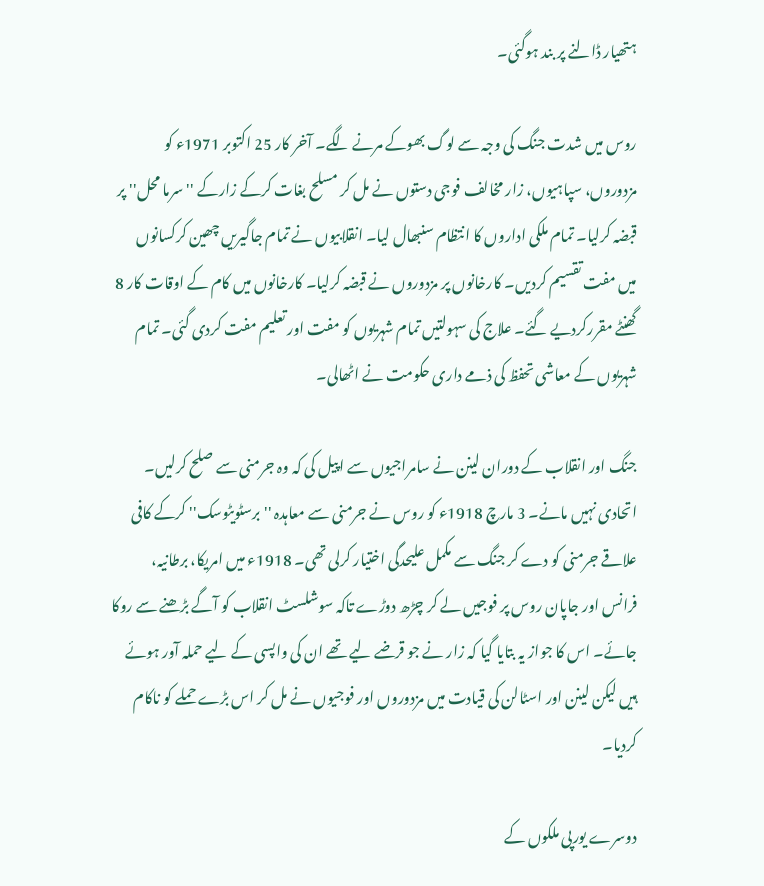ہتھیار ڈالنے پر بند ہوگئی۔

روس میں شدت جنگ کی وجہ سے لوگ بھوکے مرنے لگے۔ آخر کار 25 اکتوبر 1971ء کو مزدوروں، سپاہیوں، زار مخالف فوجی دستوں نے مل کر مسلح بغات کرکے زارکے ''سرما محل'' پر قبضہ کرلیا۔ تمام ملکی اداروں کا انتظام سنبھال لیا۔ انقلابیوں نے تمام جاگیریں چھین کرکسانوں میں مفت تقسیم کردیں۔ کارخانوں پر مزدوروں نے قبضہ کرلیا۔ کارخانوں میں کام کے اوقات کار 8 گھنٹے مقررکردیے گئے۔ علاج کی سہولتیں تمام شہریوں کو مفت اور تعلیم مفت کردی گئی۔ تمام شہریوں کے معاشی تحفظ کی ذمے داری حکومت نے اٹھالی۔

جنگ اور انقلاب کے دوران لینن نے سامراجیوں سے اپیل کی کہ وہ جرمنی سے صلح کرلیں۔ اتحادی نہیں مانے۔ 3 مارچ 1918ء کو روس نے جرمنی سے معاہدہ ''برسٹویٹوسک'' کرکے کافی علاقے جرمنی کو دے کر جنگ سے مکمل علیحدگی اختیار کرلی تھی۔ 1918ء میں امریکا، برطانیہ، فرانس اور جاپان روس پر فوجیں لے کر چڑھ دوڑے تاکہ سوشلسٹ انقلاب کو آگے بڑھنے سے روکا جائے۔ اس کا جواز یہ بتایا گیا کہ زار نے جو قرضے لیے تھے ان کی واپسی کے لیے حملہ آور ہوئے ہیں لیکن لینن اور اسٹالن کی قیادت میں مزدوروں اور فوجیوں نے مل کر اس بڑے حملے کو ناکام کردیا۔

دوسرے یورپی ملکوں کے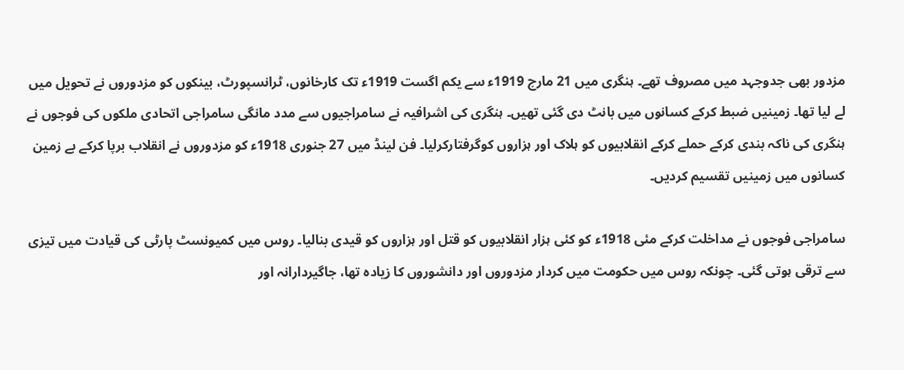مزدور بھی جدوجہد میں مصروف تھے۔ ہنگری میں 21 مارچ 1919ء سے یکم اگست 1919ء تک کارخانوں، ٹرانسپورٹ، بینکوں کو مزدوروں نے تحویل میں لے لیا تھا۔ زمینیں ضبط کرکے کسانوں میں بانٹ دی گئی تھیں۔ ہنگری کی اشرافیہ نے سامراجیوں سے مدد مانگی سامراجی اتحادی ملکوں کی فوجوں نے ہنگری کی ناکہ بندی کرکے حملے کرکے انقلابیوں کو ہلاک اور ہزاروں کوگرفتارکرلیا۔ فن لینڈ میں 27 جنوری 1918ء کو مزدوروں نے انقلاب برپا کرکے بے زمین کسانوں میں زمینیں تقسیم کردیں۔

سامراجی فوجوں نے مداخلت کرکے مئی 1918ء کو کئی ہزار انقلابیوں کو قتل اور ہزاروں کو قیدی بنالیا۔ روس میں کمیونسٹ پارٹی کی قیادت میں تیزی سے ترقی ہوتی گئی۔ چونکہ روس میں حکومت میں کردار مزدوروں اور دانشوروں کا زیادہ تھا، جاگیردارانہ اور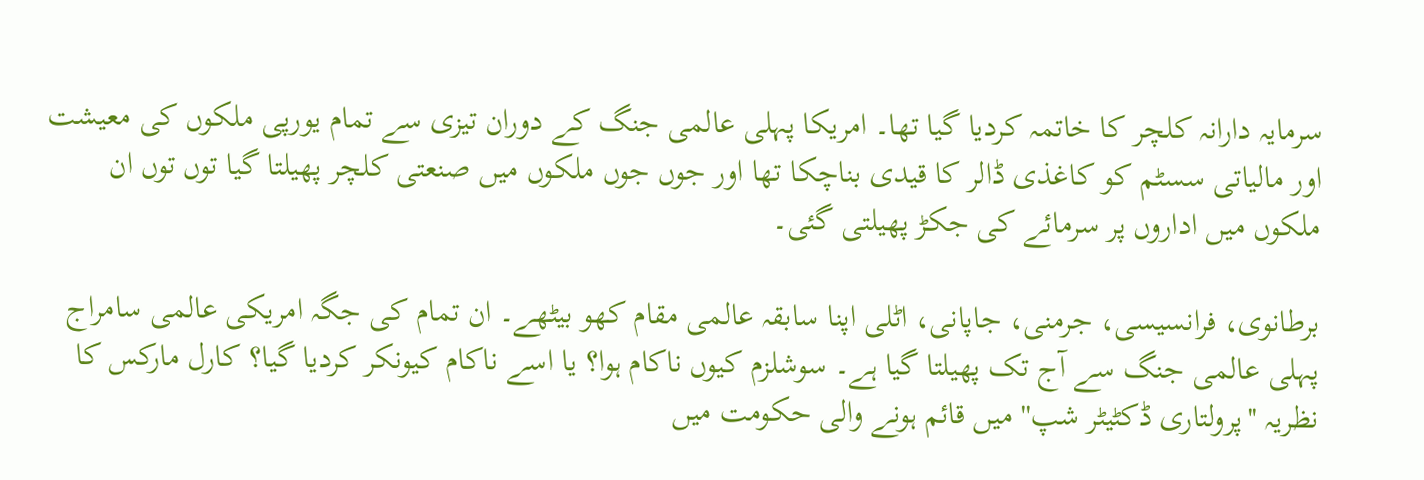سرمایہ دارانہ کلچر کا خاتمہ کردیا گیا تھا۔ امریکا پہلی عالمی جنگ کے دوران تیزی سے تمام یورپی ملکوں کی معیشت اور مالیاتی سسٹم کو کاغذی ڈالر کا قیدی بناچکا تھا اور جوں جوں ملکوں میں صنعتی کلچر پھیلتا گیا توں توں ان ملکوں میں اداروں پر سرمائے کی جکڑ پھیلتی گئی۔

برطانوی، فرانسیسی، جرمنی، جاپانی، اٹلی اپنا سابقہ عالمی مقام کھو بیٹھے۔ ان تمام کی جگہ امریکی عالمی سامراج پہلی عالمی جنگ سے آج تک پھیلتا گیا ہے۔ سوشلزم کیوں ناکام ہوا؟ یا اسے ناکام کیونکر کردیا گیا؟ کارل مارکس کا نظریہ ''پرولتاری ڈکٹیٹر شپ'' میں قائم ہونے والی حکومت میں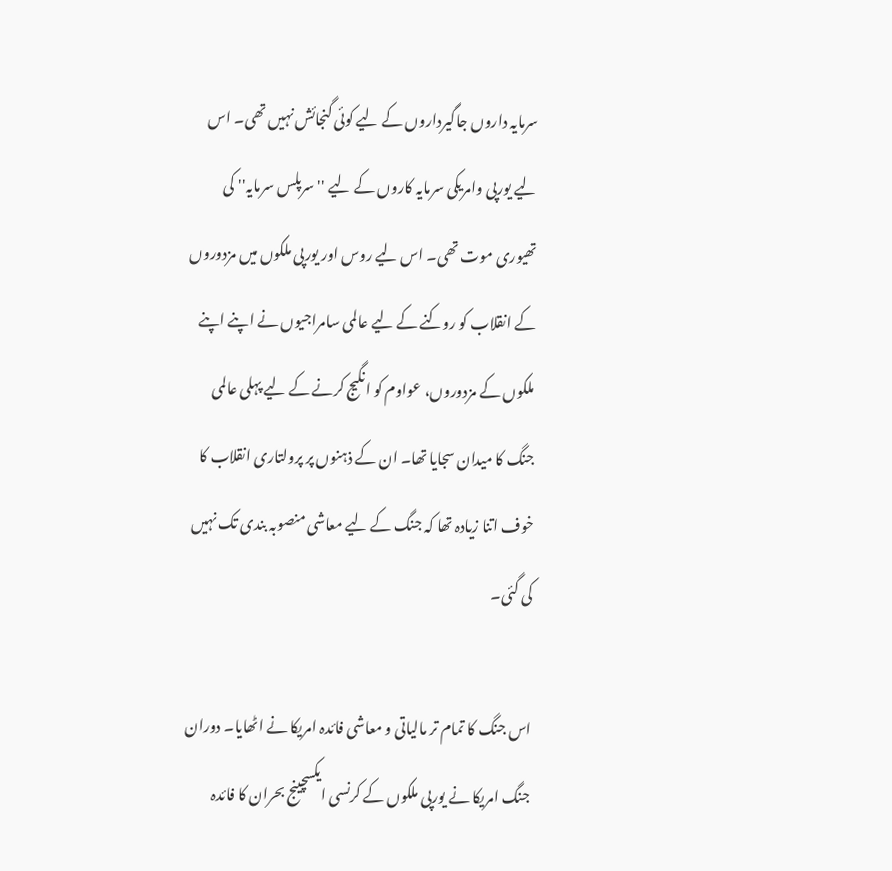سرمایہ داروں جاگیرداروں کے لیے کوئی گنجائش نہیں تھی۔ اس لیے یورپی وامریکی سرمایہ کاروں کے لیے ''سرپلس سرمایہ'' کی تھیوری موت تھی۔ اس لیے روس اور یورپی ملکوں میں مزدوروں کے انقلاب کو روکنے کے لیے عالمی سامراجیوں نے اپنے اپنے ملکوں کے مزدوروں، عواوم کو انگیج کرنے کے لیے پہلی عالمی جنگ کا میدان سجایا تھا۔ ان کے ذہنوں پر پرولتاری انقلاب کا خوف اتنا زیادہ تھا کہ جنگ کے لیے معاشی منصوبہ بندی تک نہیں کی گئی۔

اس جنگ کا تمام تر مالیاتی و معاشی فائدہ امریکا نے اٹھایا۔ دوران جنگ امریکا نے یورپی ملکوں کے کرنسی ایکسچینج بحران کا فائدہ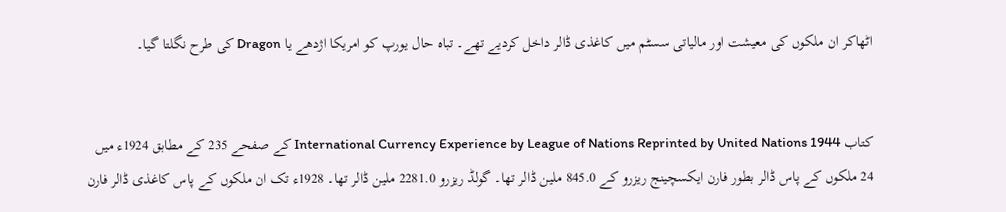اٹھاکر ان ملکوں کی معیشت اور مالیاتی سسٹم میں کاغذی ڈالر داخل کردیے تھے۔ تباہ حال یورپ کو امریکا اژدھے یا Dragon کی طرح نگلتا گیا۔


کتاب International Currency Experience by League of Nations Reprinted by United Nations 1944 کے صفحے 235 کے مطابق 1924ء میں 24 ملکوں کے پاس ڈالر بطور فارن ایکسچینج ریزرو کے 845.0 ملین ڈالر تھا۔ گولڈ ریزرو 2281.0 ملین ڈالر تھا۔ 1928ء تک ان ملکوں کے پاس کاغذی ڈالر فارن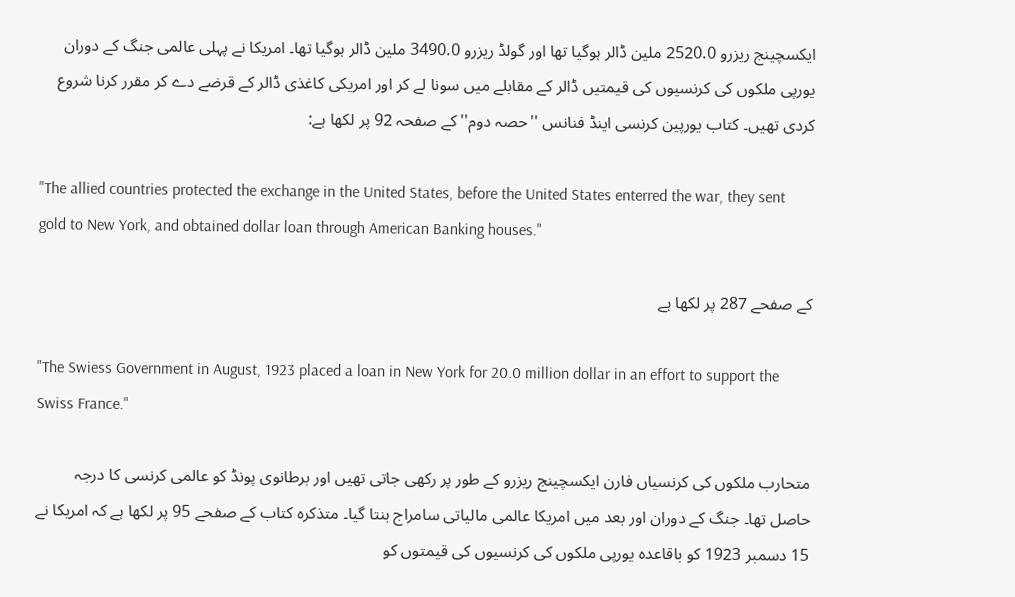ایکسچینج ریزرو 2520.0 ملین ڈالر ہوگیا تھا اور گولڈ ریزرو 3490.0 ملین ڈالر ہوگیا تھا۔ امریکا نے پہلی عالمی جنگ کے دوران یورپی ملکوں کی کرنسیوں کی قیمتیں ڈالر کے مقابلے میں سونا لے کر اور امریکی کاغذی ڈالر کے قرضے دے کر مقرر کرنا شروع کردی تھیں۔ کتاب یورپین کرنسی اینڈ فنانس ''حصہ دوم'' کے صفحہ 92 پر لکھا ہے:

"The allied countries protected the exchange in the United States, before the United States enterred the war, they sent gold to New York, and obtained dollar loan through American Banking houses."

کے صفحے 287 پر لکھا ہے

"The Swiess Government in August, 1923 placed a loan in New York for 20.0 million dollar in an effort to support the Swiss France."

متحارب ملکوں کی کرنسیاں فارن ایکسچینج ریزرو کے طور پر رکھی جاتی تھیں اور برطانوی پونڈ کو عالمی کرنسی کا درجہ حاصل تھا۔ جنگ کے دوران اور بعد میں امریکا عالمی مالیاتی سامراج بنتا گیا۔ متذکرہ کتاب کے صفحے 95 پر لکھا ہے کہ امریکا نے 15 دسمبر 1923 کو باقاعدہ یورپی ملکوں کی کرنسیوں کی قیمتوں کو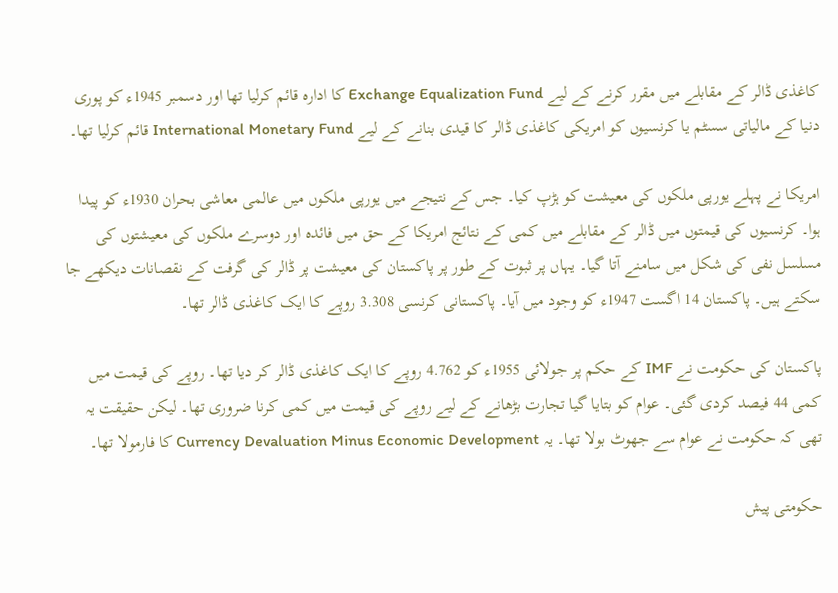کاغذی ڈالر کے مقابلے میں مقرر کرنے کے لیے Exchange Equalization Fund کا ادارہ قائم کرلیا تھا اور دسمبر 1945ء کو پوری دنیا کے مالیاتی سسٹم یا کرنسیوں کو امریکی کاغذی ڈالر کا قیدی بنانے کے لیے International Monetary Fund قائم کرلیا تھا۔

امریکا نے پہلے یورپی ملکوں کی معیشت کو ہڑپ کیا۔ جس کے نتیجے میں یورپی ملکوں میں عالمی معاشی بحران 1930ء کو پیدا ہوا۔ کرنسیوں کی قیمتوں میں ڈالر کے مقابلے میں کمی کے نتائج امریکا کے حق میں فائدہ اور دوسرے ملکوں کی معیشتوں کی مسلسل نفی کی شکل میں سامنے آتا گیا۔ یہاں پر ثبوت کے طور پر پاکستان کی معیشت پر ڈالر کی گرفت کے نقصانات دیکھے جا سکتے ہیں۔ پاکستان 14 اگست 1947ء کو وجود میں آیا۔ پاکستانی کرنسی 3.308 روپے کا ایک کاغذی ڈالر تھا۔

پاکستان کی حکومت نے IMF کے حکم پر جولائی 1955ء کو 4.762 روپے کا ایک کاغذی ڈالر کر دیا تھا۔ روپے کی قیمت میں کمی 44 فیصد کردی گئی۔ عوام کو بتایا گیا تجارت بڑھانے کے لیے روپے کی قیمت میں کمی کرنا ضروری تھا۔ لیکن حقیقت یہ تھی کہ حکومت نے عوام سے جھوٹ بولا تھا۔ یہ Currency Devaluation Minus Economic Development کا فارمولا تھا۔

حکومتی پیش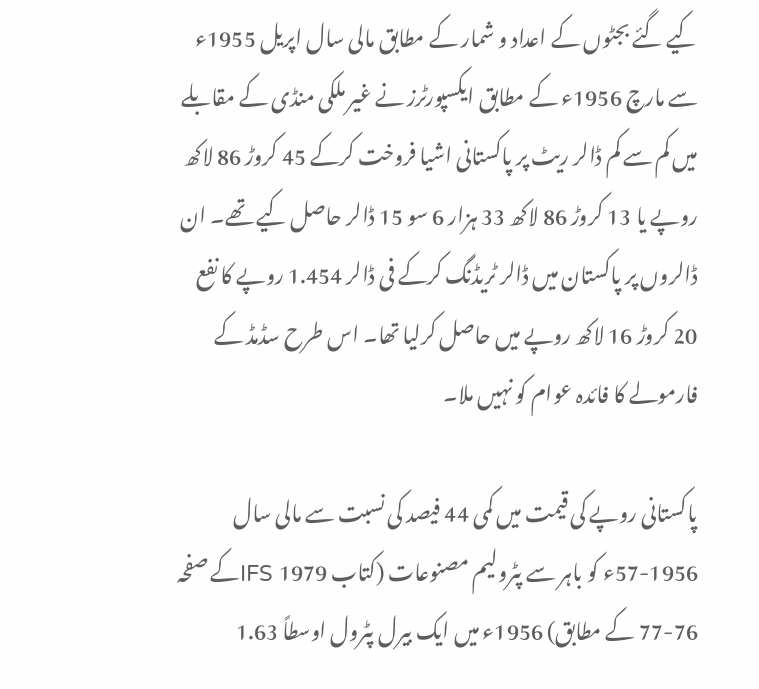کیے گئے بجٹوں کے اعداد و شمار کے مطابق مالی سال اپریل 1955ء سے مارچ 1956ء کے مطابق ایکسپورٹرز نے غیر ملکی منڈی کے مقابلے میں کم سے کم ڈالر ریٹ پر پاکستانی اشیا فروخت کرکے 45 کروڑ 86 لاکھ روپے یا 13 کروڑ 86 لاکھ 33 ہزار 6 سو 15 ڈالر حاصل کیے تھے۔ ان ڈالروں پر پاکستان میں ڈالر ٹریڈنگ کرکے فی ڈالر 1.454 روپے کا نفع 20 کروڑ 16 لاکھ روپے میں حاصل کرلیا تھا۔ اس طرح سڈمڈ کے فارمولے کا فائدہ عوام کو نہیں ملا۔

پاکستانی روپے کی قیمت میں کمی 44 فیصد کی نسبت سے مالی سال 1956-57ء کو باہر سے پٹرولیم مصنوعات (کتاب IFS 1979کے صفحہ 76-77 کے مطابق) 1956ء میں ایک بیرل پٹرول اوسطاً 1.63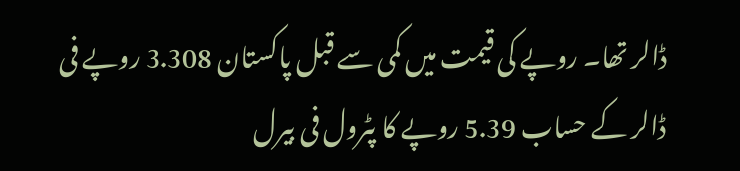ڈالر تھا۔ روپے کی قیمت میں کمی سے قبل پاکستان 3.308 روپے فی ڈالر کے حساب 5.39 روپے کا پٹرول فی بیرل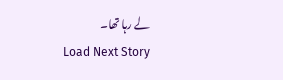لے رہا تھا۔
Load Next Story